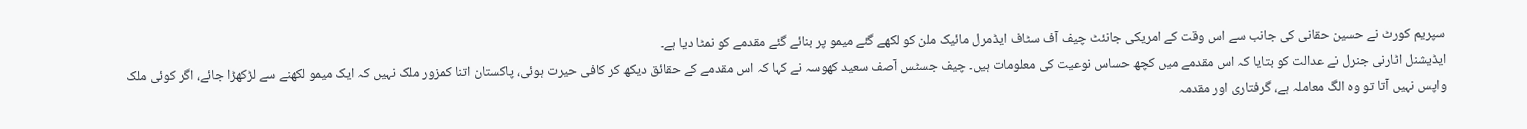سپریم کورٹ نے حسین حقانی کی جانب سے اس وقت کے امریکی جانئٹ چیف آف سٹاف ایڈمرل مائیک ملن کو لکھے گئے میمو پر بنائے گئے مقدمے کو نمٹا دیا ہے۔
ایڈیشنل اٹارنی جنرل نے عدالت کو بتایا کہ اس مقدمے میں کچھ حساس نوعیت کی معلومات ہیں۔ چیف جسٹس آصف سعید کھوسہ نے کہا کہ اس مقدمے کے حقائق دیکھ کر کافی حیرت ہوئی، پاکستان اتنا کمزور ملک نہیں کہ ایک میمو لکھنے سے لڑکھڑا جائے، اگر کوئی ملک واپس نہیں آتا تو وہ الگ معاملہ ہے، گرفتاری اور مقدمہ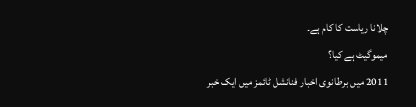چلانا ریاست کا کام ہے۔
میموگیٹ ہے کیا؟
2011 میں برطانوی اخبار فنانشل ٹائمز میں ایک خبر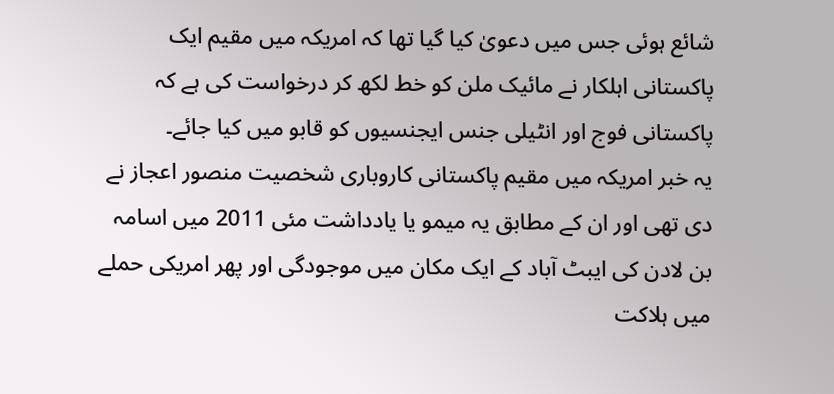شائع ہوئی جس میں دعویٰ کیا گیا تھا کہ امریکہ میں مقیم ایک پاکستانی اہلکار نے مائیک ملن کو خط لکھ کر درخواست کی ہے کہ پاکستانی فوج اور انٹیلی جنس ایجنسیوں کو قابو میں کیا جائے۔
یہ خبر امریکہ میں مقیم پاکستانی کاروباری شخصیت منصور اعجاز نے دی تھی اور ان کے مطابق یہ میمو یا یادداشت مئی 2011 میں اسامہ بن لادن کی ایبٹ آباد کے ایک مکان میں موجودگی اور پھر امریکی حملے میں ہلاکت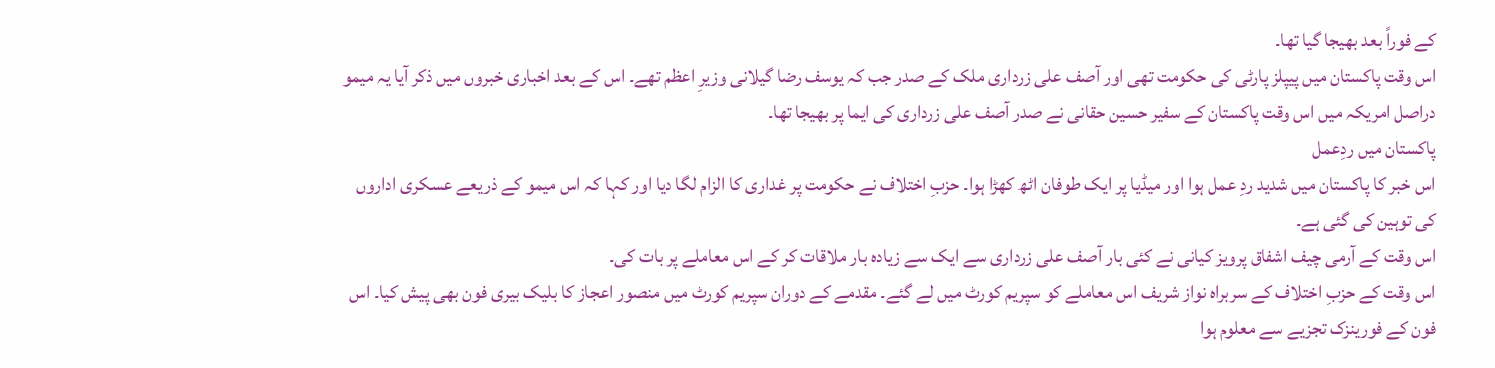کے فوراً بعد بھیجا گیا تھا۔
اس وقت پاکستان میں پیپلز پارٹی کی حکومت تھی اور آصف علی زرداری ملک کے صدر جب کہ یوسف رضا گیلانی وزیرِ اعظم تھے۔ اس کے بعد اخباری خبروں میں ذکر آیا یہ میمو دراصل امریکہ میں اس وقت پاکستان کے سفیر حسین حقانی نے صدر آصف علی زرداری کی ایما پر بھیجا تھا۔
پاکستان میں ردِعمل
اس خبر کا پاکستان میں شدید ردِ عمل ہوا اور میڈیا پر ایک طوفان اٹھ کھڑا ہوا۔ حزبِ اختلاف نے حکومت پر غداری کا الزام لگا دیا اور کہا کہ اس میمو کے ذریعے عسکری اداروں کی توہین کی گئی ہے۔
اس وقت کے آرمی چیف اشفاق پرویز کیانی نے کئی بار آصف علی زرداری سے ایک سے زیادہ بار ملاقات کر کے اس معاملے پر بات کی۔
اس وقت کے حزبِ اختلاف کے سربراہ نواز شریف اس معاملے کو سپریم کورٹ میں لے گئے۔ مقدمے کے دوران سپریم کورٹ میں منصور اعجاز کا بلیک بیری فون بھی پیش کیا۔ اس فون کے فورینزک تجزیے سے معلوم ہوا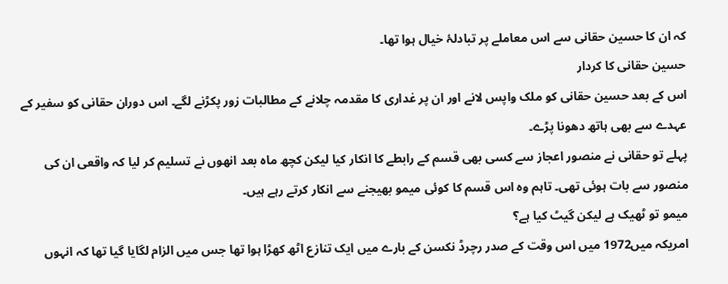کہ ان کا حسین حقانی سے اس معاملے پر تبادلۂ خیال ہوا تھا۔
حسین حقانی کا کردار
اس کے بعد حسین حقانی کو ملک واپس لانے اور ان پر غداری کا مقدمہ چلانے کے مطالبات زور پکڑنے لگے۔ اس دوران حقانی کو سفیر کے عہدے سے بھی ہاتھ دھونا پڑے۔
پہلے تو حقانی نے منصور اعجاز سے کسی بھی قسم کے رابطے کا انکار کیا لیکن کچھ ماہ بعد انھوں نے تسلیم کر لیا کہ واقعی ان کی منصور سے بات ہوئی تھی۔ تاہم وہ اس قسم کا کوئی میمو بھیجنے سے انکار کرتے رہے ہیں۔
میمو تو ٹھیک ہے لیکن گیٹ کیا ہے؟
امریکہ میں1972 میں اس وقت کے صدر رچرڈ نکسن کے بارے میں ایک تنازع اٹھ کھڑا ہوا تھا جس میں الزام لگایا گیا تھا کہ انہوں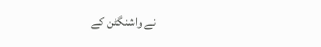نے واشنگٹن کے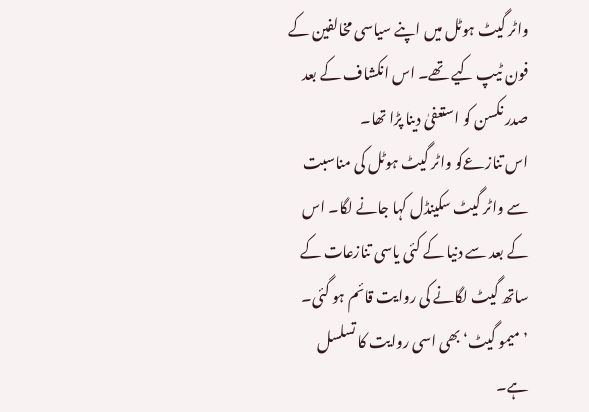واٹر گیٹ ہوٹل میں اپنے سیاسی مخالفین کے فون ٹیپ کیے تھے۔ اس انکشاف کے بعد صدر نکسن کو استعفیٰ دینا پڑا تھا۔
اس تنازعےکو واٹر گیٹ ہوٹل کی مناسبت سے واٹر گیٹ سکینڈل کہا جانے لگا۔ اس کے بعد سے دنیا کے کئی یاسی تنازعات کے ساتھ گیٹ لگانے کی روایت قائم ہو گئی۔ ’میمو گیٹ‘ بھی اسی روایت کا تسلسل ہے۔